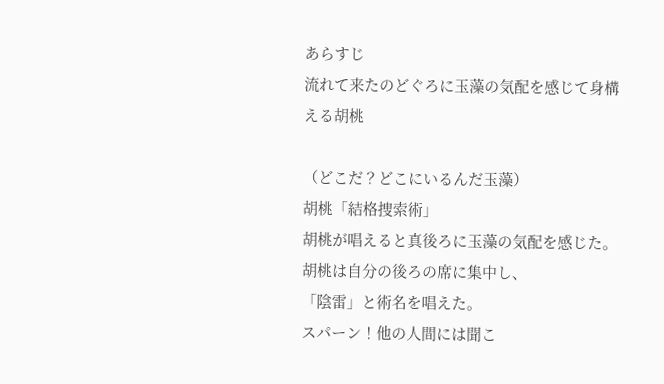あらすじ
流れて来たのどぐろに玉藻の気配を感じて身構える胡桃

（どこだ？どこにいるんだ玉藻）
胡桃「結格捜索術」
胡桃が唱えると真後ろに玉藻の気配を感じた。
胡桃は自分の後ろの席に集中し、
「陰雷」と術名を唱えた。
スパーン！他の人間には聞こ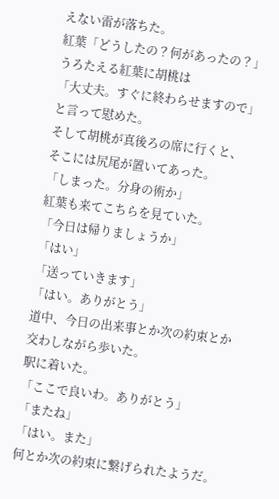えない雷が落ちた。
紅葉「どうしたの？何があったの？」
うろたえる紅葉に胡桃は
「大丈夫。すぐに終わらせますので」
と言って慰めた。
そして胡桃が真後ろの席に行くと、
そこには尻尾が置いてあった。
「しまった。分身の術か」
紅葉も来てこちらを見ていた。
「今日は帰りましょうか」
「はい」
「送っていきます」
「はい。ありがとう」
道中、今日の出来事とか次の約束とか交わしながら歩いた。
駅に着いた。
「ここで良いわ。ありがとう」
「またね」
「はい。また」
何とか次の約束に繋げられたようだ。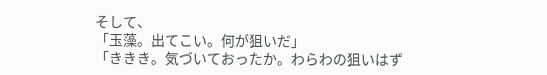そして、
「玉藻。出てこい。何が狙いだ」
「ききき。気づいておったか。わらわの狙いはず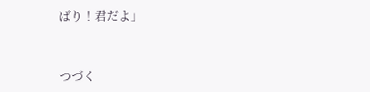ばり！君だよ」


つづく